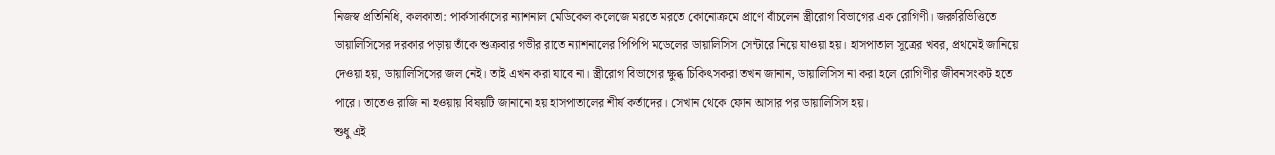নিজস্ব প্রতিনিধি, কলকাতা: পার্কসার্কাসের ন্যাশনাল মেডিকেল কলেজে মরতে মরতে কোনোক্রমে প্রাণে বাঁচলেন স্ত্রীরোগ বিভাগের এক রোগিণী। জরুরিভিত্তিতে ডায়ালিসিসের দরকার পড়ায় তাঁকে শুক্রবার গভীর রাতে ন্যাশনালের পিপিপি মডেলের ডায়ালিসিস সেন্টারে নিয়ে যাওয়া হয়। হাসপাতাল সূত্রের খবর, প্রথমেই জানিয়ে দেওয়া হয়, ডায়ালিসিসের জল নেই। তাই এখন করা যাবে না। স্ত্রীরোগ বিভাগের ক্ষুব্ধ চিকিৎসকরা তখন জানান, ডায়ালিসিস না করা হলে রোগিণীর জীবনসংকট হতে পারে। তাতেও রাজি না হওয়ায় বিষয়টি জানানো হয় হাসপাতালের শীর্ষ কর্তাদের। সেখান থেকে ফোন আসার পর ডায়ালিসিস হয়।
শুধু এই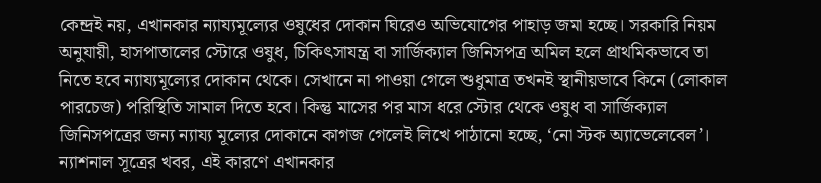কেন্দ্রই নয়, এখানকার ন্যায্যমূল্যের ওষুধের দোকান ঘিরেও অভিযোগের পাহাড় জমা হচ্ছে। সরকারি নিয়ম অনুযায়ী, হাসপাতালের স্টোরে ওষুধ, চিকিৎসাযন্ত্র বা সার্জিক্যাল জিনিসপত্র অমিল হলে প্রাথমিকভাবে তা নিতে হবে ন্যায্যমূল্যের দোকান থেকে। সেখানে না পাওয়া গেলে শুধুমাত্র তখনই স্থানীয়ভাবে কিনে (লোকাল পারচেজ) পরিস্থিতি সামাল দিতে হবে। কিন্তু মাসের পর মাস ধরে স্টোর থেকে ওষুধ বা সার্জিক্যাল জিনিসপত্রের জন্য ন্যায্য মূল্যের দোকানে কাগজ গেলেই লিখে পাঠানো হচ্ছে, ‘নো স্টক অ্যাভেলেবেল’। ন্যাশনাল সূত্রের খবর, এই কারণে এখানকার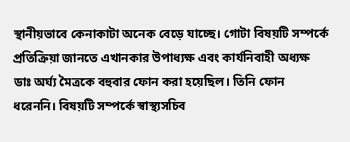স্থানীয়ভাবে কেনাকাটা অনেক বেড়ে যাচ্ছে। গোটা বিষয়টি সম্পর্কে প্রতিক্রিয়া জানতে এখানকার উপাধ্যক্ষ এবং কার্যনিবাহী অধ্যক্ষ ডাঃ অর্ঘ্য মৈত্রকে বহুবার ফোন করা হয়েছিল। তিনি ফোন ধরেননি। বিষয়টি সম্পর্কে স্বাস্থ্যসচিব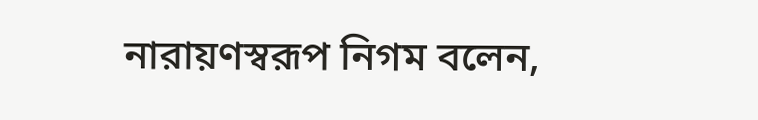নারায়ণস্বরূপ নিগম বলেন,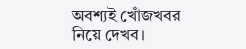অবশ্যই খোঁজখবর নিয়ে দেখব।